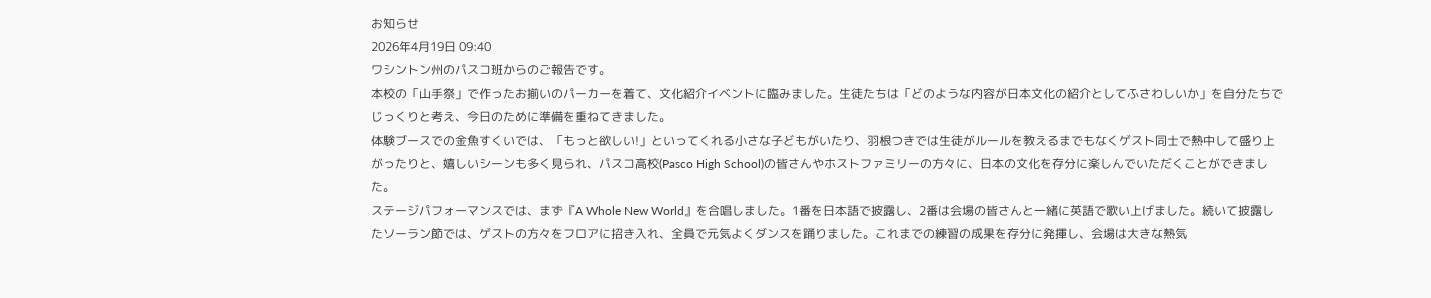お知らせ
2026年4月19日 09:40
ワシントン州のパスコ班からのご報告です。
本校の「山手祭」で作ったお揃いのパーカーを着て、文化紹介イベントに臨みました。生徒たちは「どのような内容が日本文化の紹介としてふさわしいか」を自分たちでじっくりと考え、今日のために準備を重ねてきました。
体験ブースでの金魚すくいでは、「もっと欲しい!」といってくれる小さな子どもがいたり、羽根つきでは生徒がルールを教えるまでもなくゲスト同士で熱中して盛り上がったりと、嬉しいシーンも多く見られ、パスコ高校(Pasco High School)の皆さんやホストファミリーの方々に、日本の文化を存分に楽しんでいただくことができました。
ステージパフォーマンスでは、まず『A Whole New World』を合唱しました。1番を日本語で披露し、2番は会場の皆さんと一緒に英語で歌い上げました。続いて披露したソーラン節では、ゲストの方々をフロアに招き入れ、全員で元気よくダンスを踊りました。これまでの練習の成果を存分に発揮し、会場は大きな熱気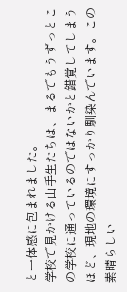と一体感に包まれました。
学校で見かける山手生たちは、まるでもうずっとこの学校に通っているのではないかと錯覚してしまうほど、現地の環境にすっかり馴染んでいます。この素晴らしい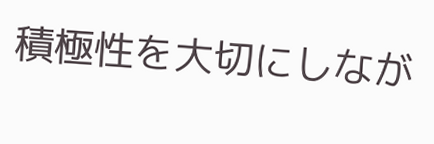積極性を大切にしなが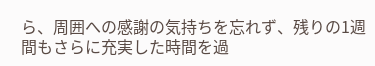ら、周囲への感謝の気持ちを忘れず、残りの1週間もさらに充実した時間を過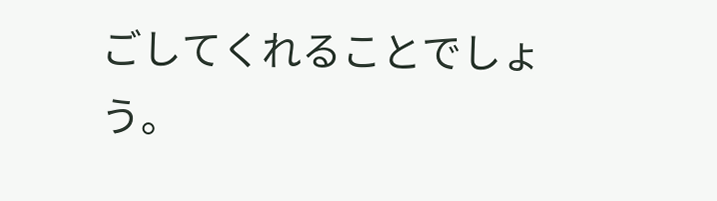ごしてくれることでしょう。